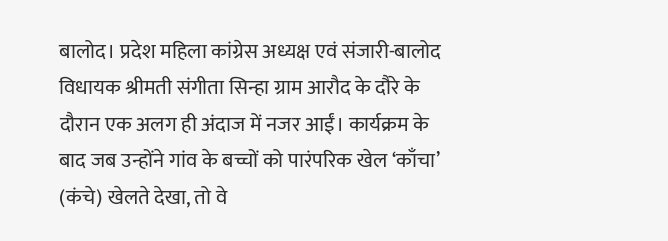बालोद। प्रदेश महिला कांग्रेस अध्यक्ष एवं संजारी-बालोद विधायक श्रीमती संगीता सिन्हा ग्राम आरौद के दौरे के दौरान एक अलग ही अंदाज में नजर आईं। कार्यक्रम के बाद जब उन्होंने गांव के बच्चों को पारंपरिक खेल ‘काँचा’ (कंचे) खेलते देखा, तो वे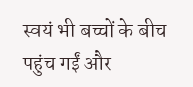स्वयं भी बच्चों के बीच पहुंच गईं और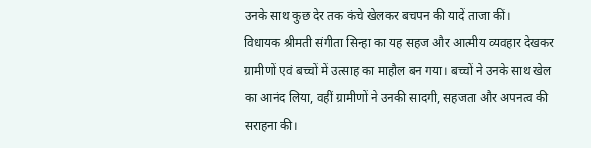उनके साथ कुछ देर तक कंचे खेलकर बचपन की यादें ताजा कीं।
विधायक श्रीमती संगीता सिन्हा का यह सहज और आत्मीय व्यवहार देखकर ग्रामीणों एवं बच्चों में उत्साह का माहौल बन गया। बच्चों ने उनके साथ खेल का आनंद लिया, वहीं ग्रामीणों ने उनकी सादगी, सहजता और अपनत्व की सराहना की।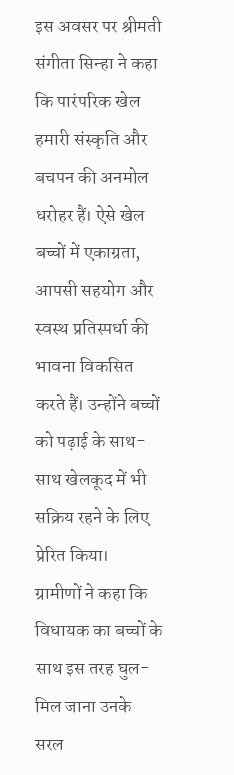इस अवसर पर श्रीमती संगीता सिन्हा ने कहा कि पारंपरिक खेल हमारी संस्कृति और बचपन की अनमोल धरोहर हैं। ऐसे खेल बच्चों में एकाग्रता, आपसी सहयोग और स्वस्थ प्रतिस्पर्धा की भावना विकसित करते हैं। उन्होंने बच्चों को पढ़ाई के साथ-साथ खेलकूद में भी सक्रिय रहने के लिए प्रेरित किया।
ग्रामीणों ने कहा कि विधायक का बच्चों के साथ इस तरह घुल-मिल जाना उनके सरल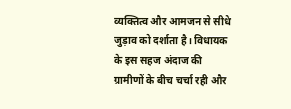व्यक्तित्व और आमजन से सीधे जुड़ाव को दर्शाता है। विधायक के इस सहज अंदाज की ग्रामीणों के बीच चर्चा रही और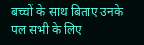बच्चों के साथ बिताए उनके पल सभी के लिए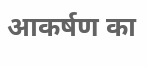आकर्षण का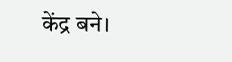केंद्र बने।